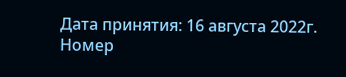Дата принятия: 16 августа 2022г.
Номер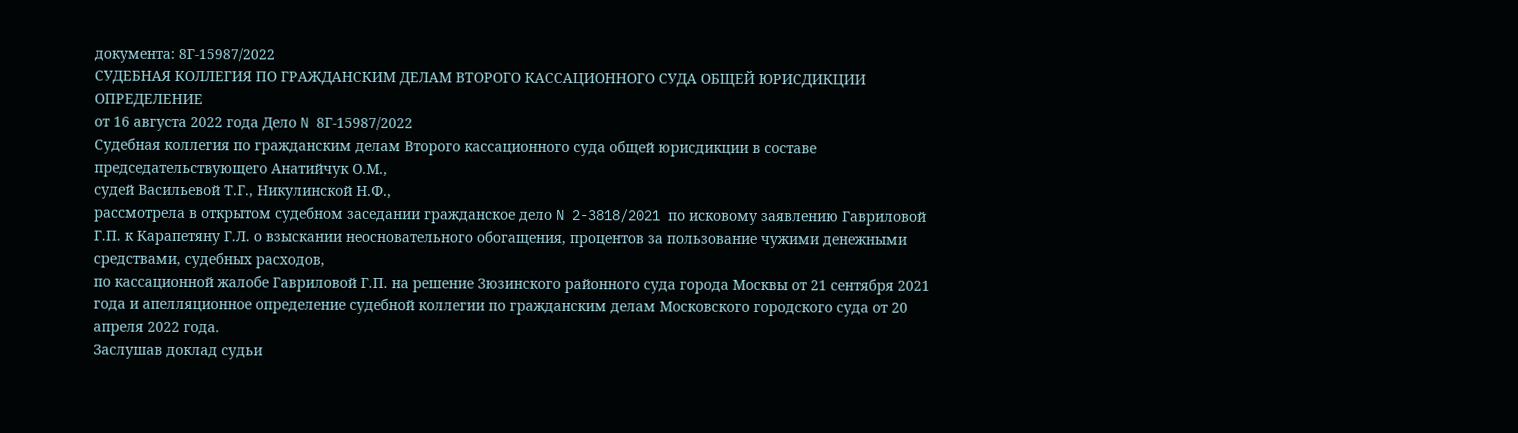документа: 8Г-15987/2022
СУДЕБНАЯ КОЛЛЕГИЯ ПО ГРАЖДАНСКИМ ДЕЛАМ ВТОРОГО КАССАЦИОННОГО СУДА ОБЩЕЙ ЮРИСДИКЦИИ
ОПРЕДЕЛЕНИЕ
от 16 августа 2022 года Дело N 8Г-15987/2022
Судебная коллегия по гражданским делам Второго кассационного суда общей юрисдикции в составе
председательствующего Анатийчук О.М.,
судей Васильевой Т.Г., Никулинской Н.Ф.,
рассмотрела в открытом судебном заседании гражданское дело N 2-3818/2021 по исковому заявлению Гавриловой Г.П. к Карапетяну Г.Л. о взыскании неосновательного обогащения, процентов за пользование чужими денежными средствами, судебных расходов,
по кассационной жалобе Гавриловой Г.П. на решение Зюзинского районного суда города Москвы от 21 сентября 2021 года и апелляционное определение судебной коллегии по гражданским делам Московского городского суда от 20 апреля 2022 года.
Заслушав доклад судьи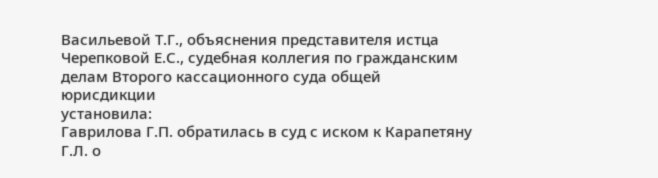Васильевой Т.Г., объяснения представителя истца Черепковой Е.С., судебная коллегия по гражданским делам Второго кассационного суда общей юрисдикции
установила:
Гаврилова Г.П. обратилась в суд с иском к Карапетяну Г.Л. о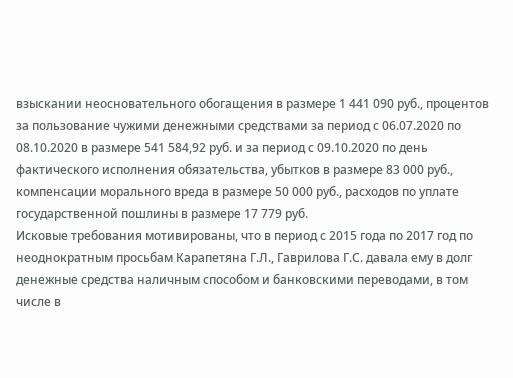взыскании неосновательного обогащения в размере 1 441 090 руб., процентов за пользование чужими денежными средствами за период с 06.07.2020 по 08.10.2020 в размере 541 584,92 руб. и за период с 09.10.2020 по день фактического исполнения обязательства, убытков в размере 83 000 руб., компенсации морального вреда в размере 50 000 руб., расходов по уплате государственной пошлины в размере 17 779 руб.
Исковые требования мотивированы, что в период с 2015 года по 2017 год по неоднократным просьбам Карапетяна Г.Л., Гаврилова Г.С. давала ему в долг денежные средства наличным способом и банковскими переводами, в том числе в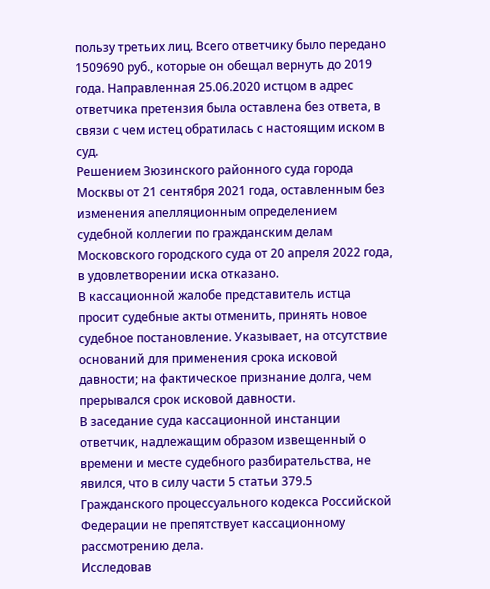пользу третьих лиц. Всего ответчику было передано 1509690 руб., которые он обещал вернуть до 2019 года. Направленная 25.06.2020 истцом в адрес ответчика претензия была оставлена без ответа, в связи с чем истец обратилась с настоящим иском в суд.
Решением Зюзинского районного суда города Москвы от 21 сентября 2021 года, оставленным без изменения апелляционным определением судебной коллегии по гражданским делам Московского городского суда от 20 апреля 2022 года, в удовлетворении иска отказано.
В кассационной жалобе представитель истца просит судебные акты отменить, принять новое судебное постановление. Указывает, на отсутствие оснований для применения срока исковой давности; на фактическое признание долга, чем прерывался срок исковой давности.
В заседание суда кассационной инстанции ответчик, надлежащим образом извещенный о времени и месте судебного разбирательства, не явился, что в силу части 5 статьи 379.5 Гражданского процессуального кодекса Российской Федерации не препятствует кассационному рассмотрению дела.
Исследовав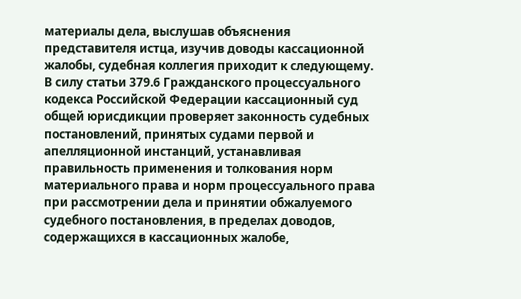материалы дела, выслушав объяснения представителя истца, изучив доводы кассационной жалобы, судебная коллегия приходит к следующему.
В силу статьи 379.6 Гражданского процессуального кодекса Российской Федерации кассационный суд общей юрисдикции проверяет законность судебных постановлений, принятых судами первой и апелляционной инстанций, устанавливая правильность применения и толкования норм материального права и норм процессуального права при рассмотрении дела и принятии обжалуемого судебного постановления, в пределах доводов, содержащихся в кассационных жалобе,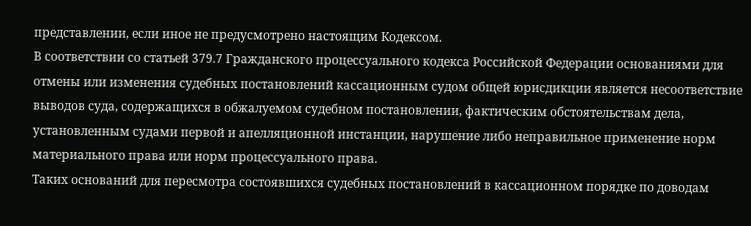представлении, если иное не предусмотрено настоящим Кодексом.
В соответствии со статьей 379.7 Гражданского процессуального кодекса Российской Федерации основаниями для отмены или изменения судебных постановлений кассационным судом общей юрисдикции является несоответствие выводов суда, содержащихся в обжалуемом судебном постановлении, фактическим обстоятельствам дела, установленным судами первой и апелляционной инстанции, нарушение либо неправильное применение норм материального права или норм процессуального права.
Таких оснований для пересмотра состоявшихся судебных постановлений в кассационном порядке по доводам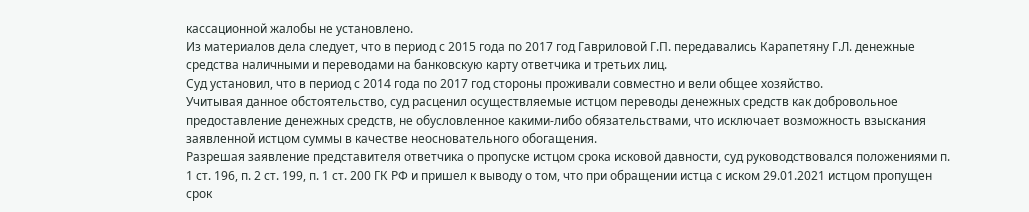кассационной жалобы не установлено.
Из материалов дела следует, что в период с 2015 года по 2017 год Гавриловой Г.П. передавались Карапетяну Г.Л. денежные средства наличными и переводами на банковскую карту ответчика и третьих лиц.
Суд установил, что в период с 2014 года по 2017 год стороны проживали совместно и вели общее хозяйство.
Учитывая данное обстоятельство, суд расценил осуществляемые истцом переводы денежных средств как добровольное предоставление денежных средств, не обусловленное какими-либо обязательствами, что исключает возможность взыскания заявленной истцом суммы в качестве неосновательного обогащения.
Разрешая заявление представителя ответчика о пропуске истцом срока исковой давности, суд руководствовался положениями п. 1 ст. 196, п. 2 ст. 199, п. 1 ст. 200 ГК РФ и пришел к выводу о том, что при обращении истца с иском 29.01.2021 истцом пропущен срок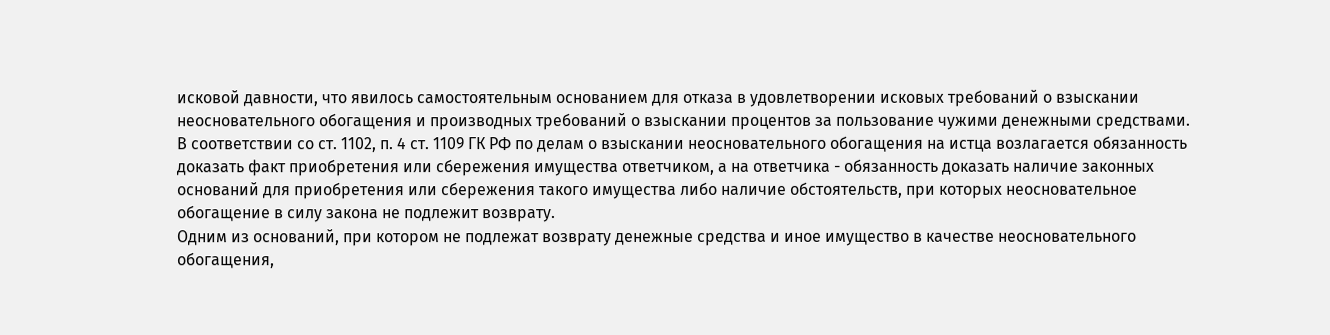исковой давности, что явилось самостоятельным основанием для отказа в удовлетворении исковых требований о взыскании неосновательного обогащения и производных требований о взыскании процентов за пользование чужими денежными средствами.
В соответствии со ст. 1102, п. 4 ст. 1109 ГК РФ по делам о взыскании неосновательного обогащения на истца возлагается обязанность доказать факт приобретения или сбережения имущества ответчиком, а на ответчика - обязанность доказать наличие законных оснований для приобретения или сбережения такого имущества либо наличие обстоятельств, при которых неосновательное обогащение в силу закона не подлежит возврату.
Одним из оснований, при котором не подлежат возврату денежные средства и иное имущество в качестве неосновательного обогащения,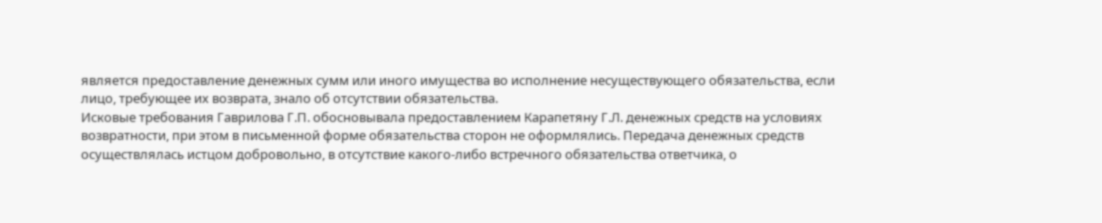является предоставление денежных сумм или иного имущества во исполнение несуществующего обязательства, если лицо, требующее их возврата, знало об отсутствии обязательства.
Исковые требования Гаврилова Г.П. обосновывала предоставлением Карапетяну Г.Л. денежных средств на условиях возвратности, при этом в письменной форме обязательства сторон не оформлялись. Передача денежных средств осуществлялась истцом добровольно, в отсутствие какого-либо встречного обязательства ответчика, о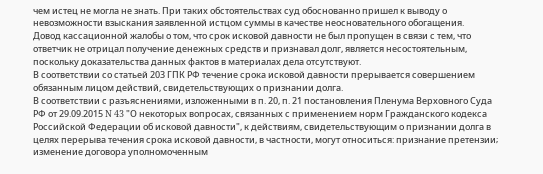чем истец не могла не знать. При таких обстоятельствах суд обоснованно пришел к выводу о невозможности взыскания заявленной истцом суммы в качестве неосновательного обогащения.
Довод кассационной жалобы о том, что срок исковой давности не был пропущен в связи с тем, что ответчик не отрицал получение денежных средств и признавал долг, является несостоятельным, поскольку доказательства данных фактов в материалах дела отсутствуют.
В соответствии со статьей 203 ГПК РФ течение срока исковой давности прерывается совершением обязанным лицом действий, свидетельствующих о признании долга.
В соответствии с разъяснениями, изложенными в п. 20, п. 21 постановления Пленума Верховного Суда РФ от 29.09.2015 N 43 "О некоторых вопросах, связанных с применением норм Гражданского кодекса Российской Федерации об исковой давности", к действиям, свидетельствующим о признании долга в целях перерыва течения срока исковой давности, в частности, могут относиться: признание претензии; изменение договора уполномоченным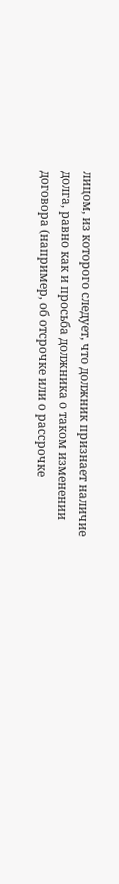лицом, из которого следует, что должник признает наличие долга, равно как и просьба должника о таком изменении договора (например, об отсрочке или о рассрочке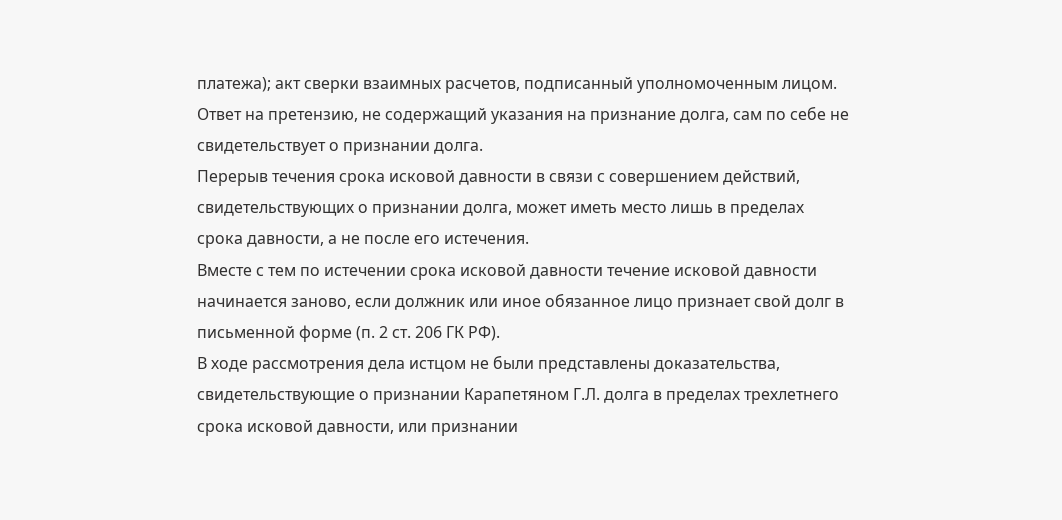платежа); акт сверки взаимных расчетов, подписанный уполномоченным лицом. Ответ на претензию, не содержащий указания на признание долга, сам по себе не свидетельствует о признании долга.
Перерыв течения срока исковой давности в связи с совершением действий, свидетельствующих о признании долга, может иметь место лишь в пределах срока давности, а не после его истечения.
Вместе с тем по истечении срока исковой давности течение исковой давности начинается заново, если должник или иное обязанное лицо признает свой долг в письменной форме (п. 2 ст. 206 ГК РФ).
В ходе рассмотрения дела истцом не были представлены доказательства, свидетельствующие о признании Карапетяном Г.Л. долга в пределах трехлетнего срока исковой давности, или признании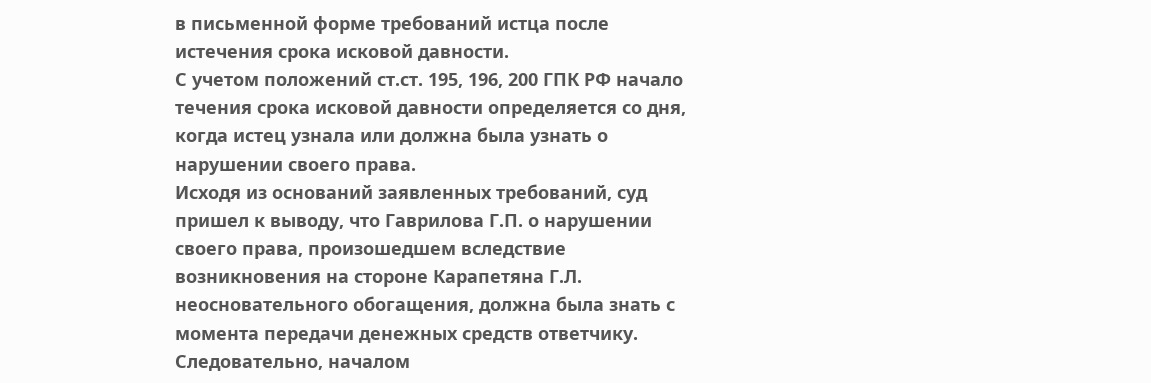в письменной форме требований истца после истечения срока исковой давности.
С учетом положений ст.ст. 195, 196, 200 ГПК РФ начало течения срока исковой давности определяется со дня, когда истец узнала или должна была узнать о нарушении своего права.
Исходя из оснований заявленных требований, суд пришел к выводу, что Гаврилова Г.П. о нарушении своего права, произошедшем вследствие возникновения на стороне Карапетяна Г.Л. неосновательного обогащения, должна была знать с момента передачи денежных средств ответчику. Следовательно, началом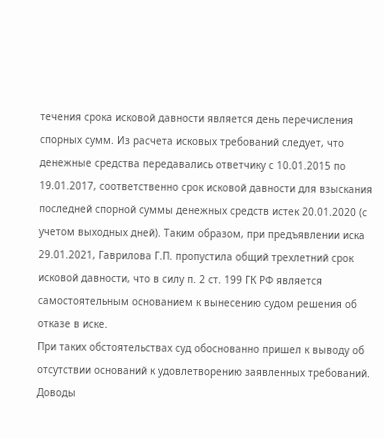течения срока исковой давности является день перечисления спорных сумм. Из расчета исковых требований следует, что денежные средства передавались ответчику с 10.01.2015 по 19.01.2017, соответственно срок исковой давности для взыскания последней спорной суммы денежных средств истек 20.01.2020 (с учетом выходных дней). Таким образом, при предъявлении иска 29.01.2021, Гаврилова Г.П. пропустила общий трехлетний срок исковой давности, что в силу п. 2 ст. 199 ГК РФ является самостоятельным основанием к вынесению судом решения об отказе в иске.
При таких обстоятельствах суд обоснованно пришел к выводу об отсутствии оснований к удовлетворению заявленных требований.
Доводы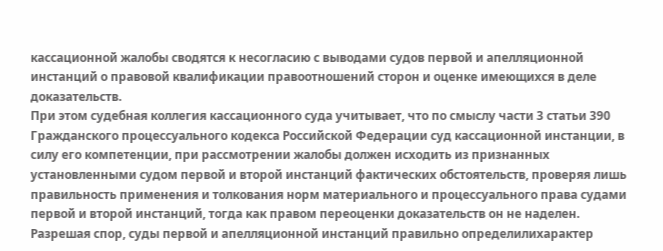кассационной жалобы сводятся к несогласию с выводами судов первой и апелляционной инстанций о правовой квалификации правоотношений сторон и оценке имеющихся в деле доказательств.
При этом судебная коллегия кассационного суда учитывает, что по смыслу части 3 статьи 390 Гражданского процессуального кодекса Российской Федерации суд кассационной инстанции, в силу его компетенции, при рассмотрении жалобы должен исходить из признанных установленными судом первой и второй инстанций фактических обстоятельств, проверяя лишь правильность применения и толкования норм материального и процессуального права судами первой и второй инстанций, тогда как правом переоценки доказательств он не наделен.
Разрешая спор, суды первой и апелляционной инстанций правильно определилихарактер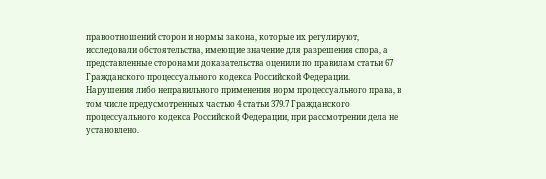правоотношений сторон и нормы закона, которые их регулируют, исследовали обстоятельства, имеющие значение для разрешения спора, а представленные сторонами доказательства оценили по правилам статьи 67 Гражданского процессуального кодекса Российской Федерации.
Нарушения либо неправильного применения норм процессуального права, в том числе предусмотренных частью 4 статьи 379.7 Гражданского процессуального кодекса Российской Федерации, при рассмотрении дела не установлено.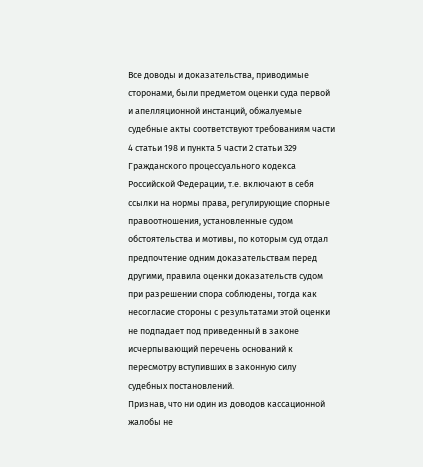Все доводы и доказательства, приводимые сторонами, были предметом оценки суда первой и апелляционной инстанций, обжалуемые судебные акты соответствуют требованиям части 4 статьи 198 и пункта 5 части 2 статьи 329 Гражданского процессуального кодекса Российской Федерации, т.е. включают в себя ссылки на нормы права, регулирующие спорные правоотношения, установленные судом обстоятельства и мотивы, по которым суд отдал предпочтение одним доказательствам перед другими, правила оценки доказательств судом при разрешении спора соблюдены, тогда как несогласие стороны с результатами этой оценки не подпадает под приведенный в законе исчерпывающий перечень оснований к пересмотру вступивших в законную силу судебных постановлений.
Признав, что ни один из доводов кассационной жалобы не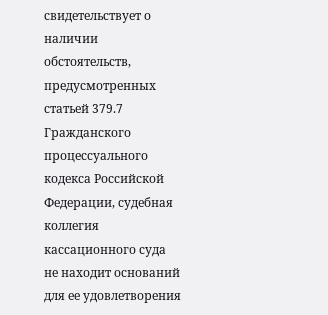свидетельствует о наличии обстоятельств, предусмотренных статьей 379.7 Гражданского процессуального кодекса Российской Федерации, судебная коллегия кассационного суда не находит оснований для ее удовлетворения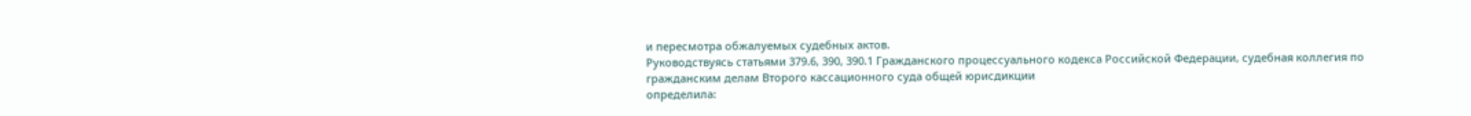и пересмотра обжалуемых судебных актов.
Руководствуясь статьями 379.6, 390, 390.1 Гражданского процессуального кодекса Российской Федерации, судебная коллегия по гражданским делам Второго кассационного суда общей юрисдикции
определила: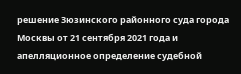решение Зюзинского районного суда города Москвы от 21 сентября 2021 года и апелляционное определение судебной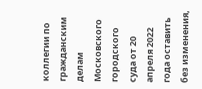коллегии по гражданским делам Московского городского суда от 20 апреля 2022 года оставить без изменения,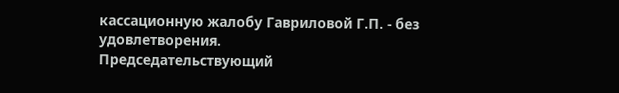кассационную жалобу Гавриловой Г.П. - без удовлетворения.
Председательствующий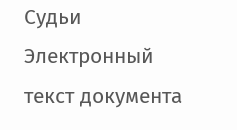Судьи
Электронный текст документа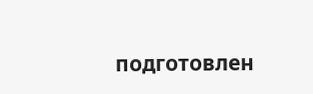подготовлен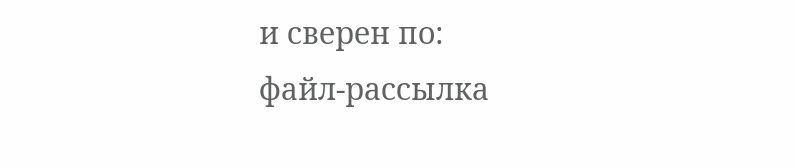и сверен по:
файл-рассылка